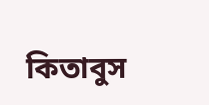কিতাবুস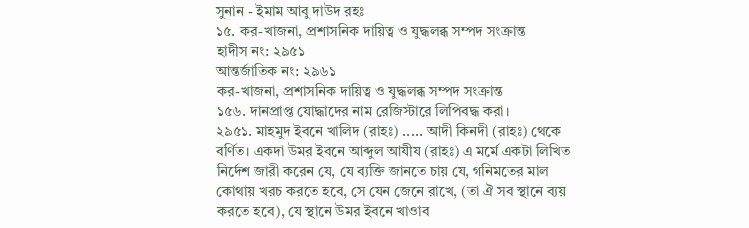সুনান - ইমাম আবু দাউদ রহঃ
১৫. কর-খাজনা, প্রশাসনিক দায়িত্ব ও যুদ্ধলব্ধ সম্পদ সংক্রান্ত
হাদীস নং: ২৯৫১
আন্তর্জাতিক নং: ২৯৬১
কর-খাজনা, প্রশাসনিক দায়িত্ব ও যুদ্ধলব্ধ সম্পদ সংক্রান্ত
১৫৬. দানপ্রাপ্ত যোদ্ধাদের নাম রেজিস্টারে লিপিবদ্ধ করা।
২৯৫১. মাহমুদ ইবনে খালিদ (রাহঃ) ..... আদী কিনদী (রাহঃ) থেকে বর্ণিত। একদা উমর ইবনে আব্দুল আযীয (রাহঃ) এ মর্মে একটা লিখিত নির্দেশ জারী করেন যে, যে ব্যক্তি জানতে চায় যে, গনিমতের মাল কোথায় খরচ করতে হবে, সে যেন জেনে রাখে, (তা ঐ সব স্থানে ব্যয় করতে হবে), যে স্থানে উমর ইবনে খাওাব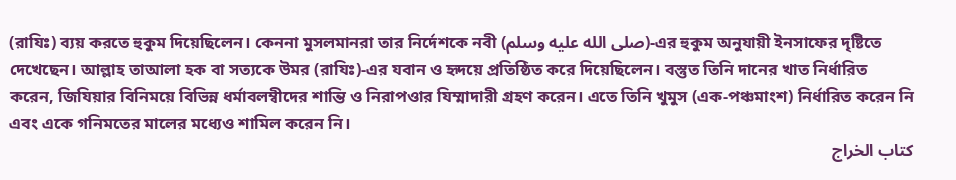(রাযিঃ) ব্যয় করতে হুকুম দিয়েছিলেন। কেননা মুসলমানরা তার নির্দেশকে নবী (صلى الله عليه وسلم)-এর হুকুম অনুযায়ী ইনসাফের দৃষ্টিতে দেখেছেন। আল্লাহ তাআলা হক বা সত্যকে উমর (রাযিঃ)-এর যবান ও হৃদয়ে প্রতিষ্ঠিত করে দিয়েছিলেন। বস্তুত তিনি দানের খাত নির্ধারিত করেন, জিযিয়ার বিনিময়ে বিভিন্ন ধর্মাবলম্বীদের শান্তি ও নিরাপওার যিম্মাদারী গ্রহণ করেন। এতে তিনি খুমুস (এক-পঞ্চমাংশ) নির্ধারিত করেন নি এবং একে গনিমতের মালের মধ্যেও শামিল করেন নি।
كتاب الخراج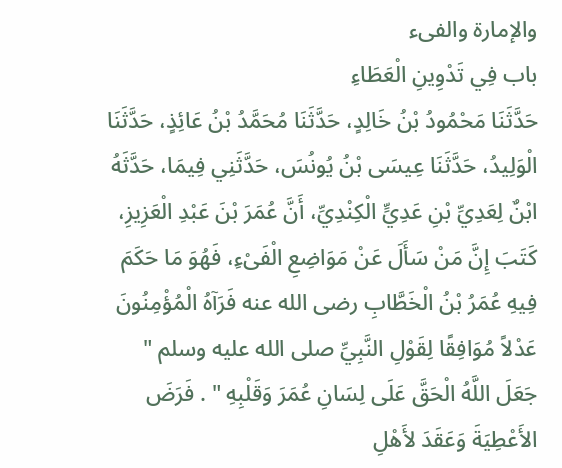والإمارة والفىء
باب فِي تَدْوِينِ الْعَطَاءِ
حَدَّثَنَا مَحْمُودُ بْنُ خَالِدٍ، حَدَّثَنَا مُحَمَّدُ بْنُ عَائِذٍ، حَدَّثَنَا الْوَلِيدُ، حَدَّثَنَا عِيسَى بْنُ يُونُسَ، حَدَّثَنِي فِيمَا، حَدَّثَهُ ابْنٌ لِعَدِيِّ بْنِ عَدِيٍّ الْكِنْدِيِّ، أَنَّ عُمَرَ بْنَ عَبْدِ الْعَزِيزِ، كَتَبَ إِنَّ مَنْ سَأَلَ عَنْ مَوَاضِعِ الْفَىْءِ، فَهُوَ مَا حَكَمَ فِيهِ عُمَرُ بْنُ الْخَطَّابِ رضى الله عنه فَرَآهُ الْمُؤْمِنُونَ عَدْلاً مُوَافِقًا لِقَوْلِ النَّبِيِّ صلى الله عليه وسلم " جَعَلَ اللَّهُ الْحَقَّ عَلَى لِسَانِ عُمَرَ وَقَلْبِهِ " . فَرَضَ الأَعْطِيَةَ وَعَقَدَ لأَهْلِ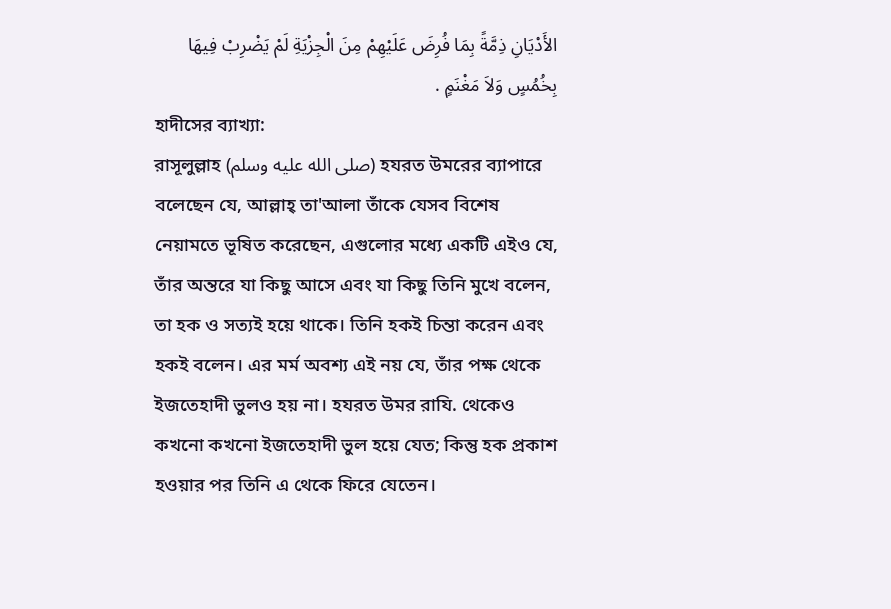الأَدْيَانِ ذِمَّةً بِمَا فُرِضَ عَلَيْهِمْ مِنَ الْجِزْيَةِ لَمْ يَضْرِبْ فِيهَا بِخُمُسٍ وَلاَ مَغْنَمٍ .
হাদীসের ব্যাখ্যা:
রাসূলুল্লাহ (صلى الله عليه وسلم) হযরত উমরের ব্যাপারে বলেছেন যে, আল্লাহ্ তা'আলা তাঁকে যেসব বিশেষ নেয়ামতে ভূষিত করেছেন, এগুলোর মধ্যে একটি এইও যে, তাঁর অন্তরে যা কিছু আসে এবং যা কিছু তিনি মুখে বলেন, তা হক ও সত্যই হয়ে থাকে। তিনি হকই চিন্তা করেন এবং হকই বলেন। এর মর্ম অবশ্য এই নয় যে, তাঁর পক্ষ থেকে ইজতেহাদী ভুলও হয় না। হযরত উমর রাযি. থেকেও কখনো কখনো ইজতেহাদী ভুল হয়ে যেত; কিন্তু হক প্রকাশ হওয়ার পর তিনি এ থেকে ফিরে যেতেন।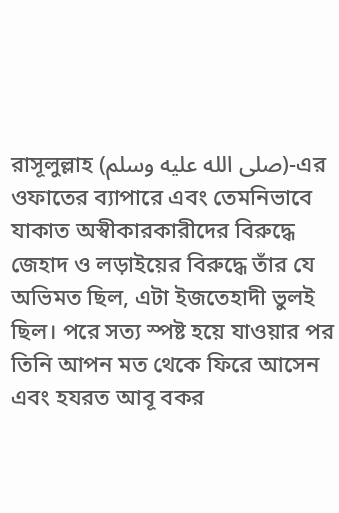রাসূলুল্লাহ (صلى الله عليه وسلم)-এর ওফাতের ব্যাপারে এবং তেমনিভাবে যাকাত অস্বীকারকারীদের বিরুদ্ধে জেহাদ ও লড়াইয়ের বিরুদ্ধে তাঁর যে অভিমত ছিল, এটা ইজতেহাদী ভুলই ছিল। পরে সত্য স্পষ্ট হয়ে যাওয়ার পর তিনি আপন মত থেকে ফিরে আসেন এবং হযরত আবূ বকর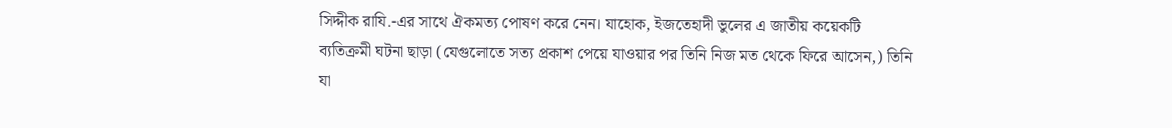সিদ্দীক রাযি.-এর সাথে ঐকমত্য পোষণ করে নেন। যাহোক, ইজতেহাদী ভুলের এ জাতীয় কয়েকটি ব্যতিক্রমী ঘটনা ছাড়া (যেগুলোতে সত্য প্রকাশ পেয়ে যাওয়ার পর তিনি নিজ মত থেকে ফিরে আসেন,) তিনি যা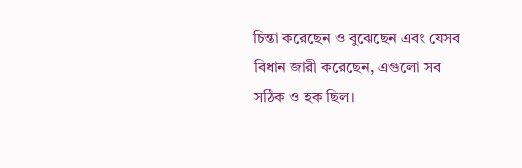চিন্তা করেছেন ও বুঝেছেন এবং যেসব বিধান জারী করেছেন, এগুলো সব সঠিক ও হক ছিল।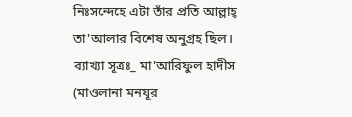নিঃসন্দেহে এটা তাঁর প্রতি আল্লাহ্ তা'আলার বিশেষ অনুগ্রহ ছিল।
ব্যাখ্যা সূত্রঃ_ মা'আরিফুল হাদীস (মাওলানা মনযূর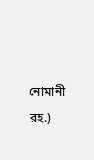নোমানী রহ.)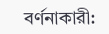বর্ণনাকারী: